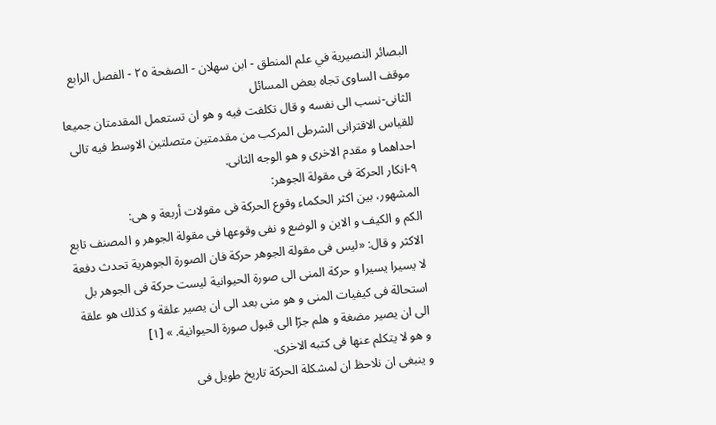البصائر النصيرية في علم المنطق - ابن سهلان - الصفحة ٢٥ - الفصل الرابع موقف الساوى تجاه بعض المسائل
الثانى-نسب الى نفسه و قال تكلفت فيه و هو ان تستعمل المقدمتان جميعا للقياس الاقترانى الشرطى المركب من مقدمتين متصلتين الاوسط فيه تالى احداهما و مقدم الاخرى و هو الوجه الثانى.
٩-انكار الحركة فى مقولة الجوهر:
المشهور، بين اكثر الحكماء وقوع الحركة فى مقولات أربعة و هى:
الكم و الكيف و الاين و الوضع و نفى وقوعها فى مقولة الجوهر و المصنف تابع الاكثر و قال: «ليس فى مقولة الجوهر حركة فان الصورة الجوهرية تحدث دفعة لا يسيرا يسيرا و حركة المنى الى صورة الحيوانية ليست حركة فى الجوهر بل استحالة فى كيفيات المنى و هو منى بعد الى ان يصير علقة و كذلك هو علقة الى ان يصير مضغة و هلم جرّا الى قبول صورة الحيوانية. » [١]
و هو لا يتكلم عنها فى كتبه الاخرى.
و ينبغى ان نلاحظ ان لمشكلة الحركة تاريخ طويل فى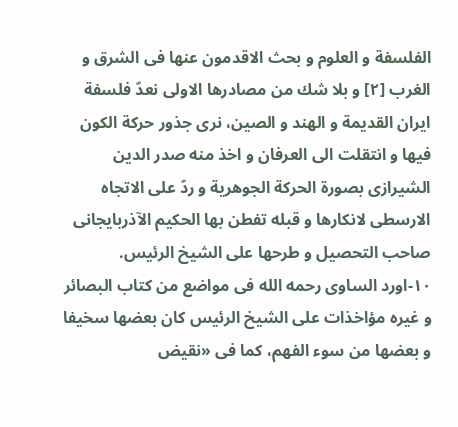الفلسفة و العلوم و بحث الاقدمون عنها فى الشرق و الغرب [٢] و بلا شك من مصادرها الاولى نعدّ فلسفة ايران القديمة و الهند و الصين، نرى جذور حركة الكون فيها و انتقلت الى العرفان و اخذ منه صدر الدين الشيرازى بصورة الحركة الجوهرية و ردّ على الاتجاه الارسطى لانكارها و قبله تفطن بها الحكيم الآذربايجانى صاحب التحصيل و طرحها على الشيخ الرئيس.
١٠-اورد الساوى رحمه الله فى مواضع من كتاب البصائر و غيره مؤاخذات على الشيخ الرئيس كان بعضها سخيفا و بعضها من سوء الفهم، كما فى «نقيض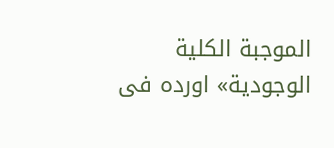الموجبة الكلية الوجودية» اورده فى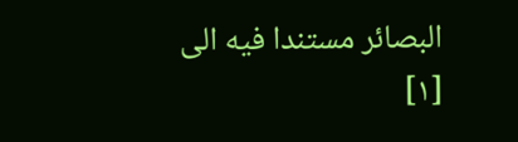البصائر مستندا فيه الى
[١]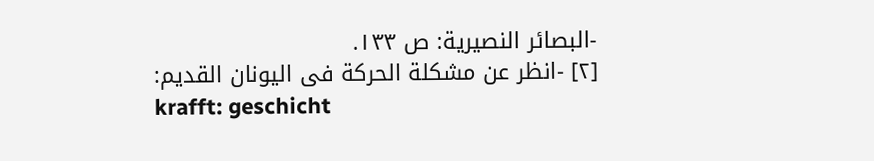-البصائر النصيرية: ص ١٣٣.
[٢] -انظر عن مشكلة الحركة فى اليونان القديم:
krafft: geschicht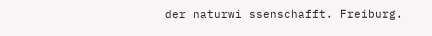der naturwi ssenschafft. Freiburg.